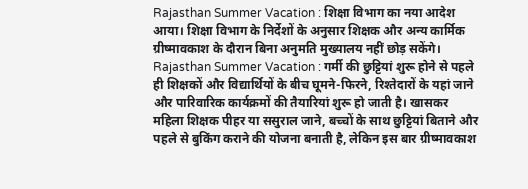Rajasthan Summer Vacation : शिक्षा विभाग का नया आदेश आया। शिक्षा विभाग के निर्देशों के अनुसार शिक्षक और अन्य कार्मिक ग्रीष्मावकाश के दौरान बिना अनुमति मुख्यालय नहीं छोड़ सकेंगे।
Rajasthan Summer Vacation : गर्मी की छुट्टियां शुरू होने से पहले ही शिक्षकों और विद्यार्थियों के बीच घूमने-फिरने, रिश्तेदारों के यहां जाने और पारिवारिक कार्यक्रमों की तैयारियां शुरू हो जाती है। खासकर महिला शिक्षक पीहर या ससुराल जाने, बच्चों के साथ छुट्टियां बिताने और पहले से बुकिंग कराने की योजना बनाती है, लेकिन इस बार ग्रीष्मावकाश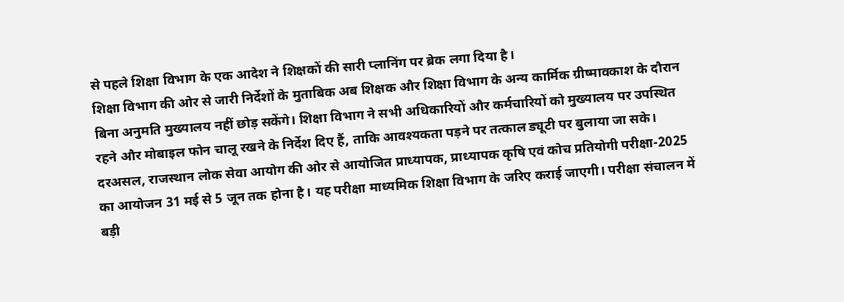से पहले शिक्षा विभाग के एक आदेश ने शिक्षकों की सारी प्लानिंग पर ब्रेक लगा दिया है।
शिक्षा विभाग की ओर से जारी निर्देशों के मुताबिक अब शिक्षक और शिक्षा विभाग के अन्य कार्मिक ग्रीष्मावकाश के दौरान बिना अनुमति मुख्यालय नहीं छोड़ सकेंगे। शिक्षा विभाग ने सभी अधिकारियों और कर्मचारियों को मुख्यालय पर उपस्थित रहने और मोबाइल फोन चालू रखने के निर्देश दिए हैं, ताकि आवश्यकता पड़ने पर तत्काल ड्यूटी पर बुलाया जा सके।
दरअसल, राजस्थान लोक सेवा आयोग की ओर से आयोजित प्राध्यापक, प्राध्यापक कृषि एवं कोच प्रतियोगी परीक्षा-2025 का आयोजन 31 मई से 5 जून तक होना है। यह परीक्षा माध्यमिक शिक्षा विभाग के जरिए कराई जाएगी। परीक्षा संचालन में बड़ी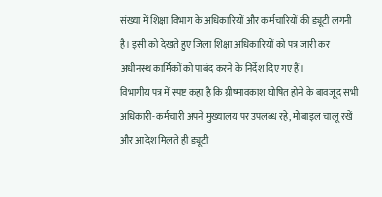संख्या में शिक्षा विभाग के अधिकारियों और कर्मचारियों की ड्यूटी लगनी है। इसी को देखते हुए जिला शिक्षा अधिकारियों को पत्र जारी कर अधीनस्थ कार्मिकों को पाबंद करने के निर्देश दिए गए हैं।
विभागीय पत्र में स्पष्ट कहा है कि ग्रीष्मावकाश घोषित होने के बावजूद सभी अधिकारी-कर्मचारी अपने मुख्यालय पर उपलब्ध रहे, मोबाइल चालू रखें और आदेश मिलते ही ड्यूटी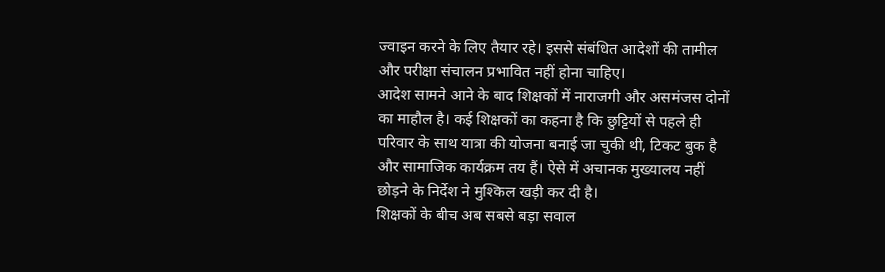ज्वाइन करने के लिए तैयार रहे। इससे संबंधित आदेशों की तामील और परीक्षा संचालन प्रभावित नहीं होना चाहिए।
आदेश सामने आने के बाद शिक्षकों में नाराजगी और असमंजस दोनों का माहौल है। कई शिक्षकों का कहना है कि छुट्टियों से पहले ही परिवार के साथ यात्रा की योजना बनाई जा चुकी थी, टिकट बुक है और सामाजिक कार्यक्रम तय हैं। ऐसे में अचानक मुख्यालय नहीं छोड़ने के निर्देश ने मुश्किल खड़ी कर दी है।
शिक्षकों के बीच अब सबसे बड़ा सवाल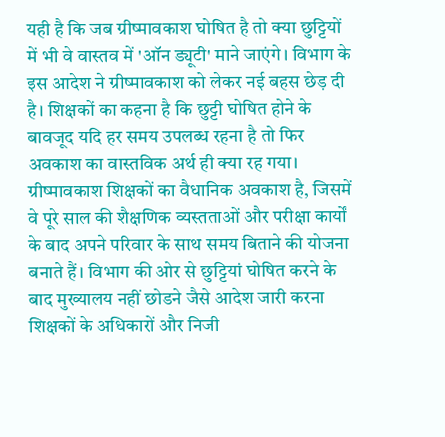यही है कि जब ग्रीष्मावकाश घोषित है तो क्या छुट्टियों में भी वे वास्तव में 'ऑन ड्यूटी' माने जाएंगे। विभाग के इस आदेश ने ग्रीष्मावकाश को लेकर नई बहस छेड़ दी है। शिक्षकों का कहना है कि छुट्टी घोषित होने के बावजूद यदि हर समय उपलब्ध रहना है तो फिर अवकाश का वास्तविक अर्थ ही क्या रह गया।
ग्रीष्मावकाश शिक्षकों का वैधानिक अवकाश है, जिसमें वे पूरे साल की शैक्षणिक व्यस्तताओं और परीक्षा कार्यों के बाद अपने परिवार के साथ समय बिताने की योजना बनाते हैं। विभाग की ओर से छुट्टियां घोषित करने के बाद मुख्यालय नहीं छोडने जैसे आदेश जारी करना शिक्षकों के अधिकारों और निजी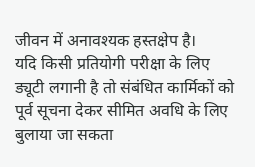जीवन में अनावश्यक हस्तक्षेप है।
यदि किसी प्रतियोगी परीक्षा के लिए ड्यूटी लगानी है तो संबंधित कार्मिकों को पूर्व सूचना देकर सीमित अवधि के लिए बुलाया जा सकता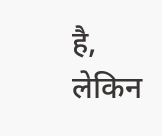है, लेकिन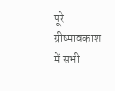पूरे ग्रीष्मावकाश में सभी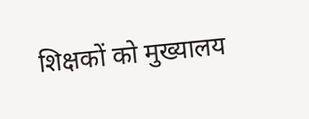शिक्षकों को मुख्यालय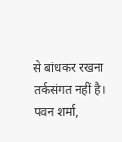से बांधकर रखना तर्कसंगत नहीं है।
पवन शर्मा,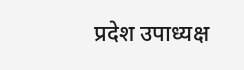प्रदेश उपाध्यक्ष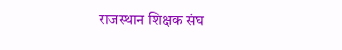राजस्थान शिक्षक संघ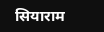सियाराम